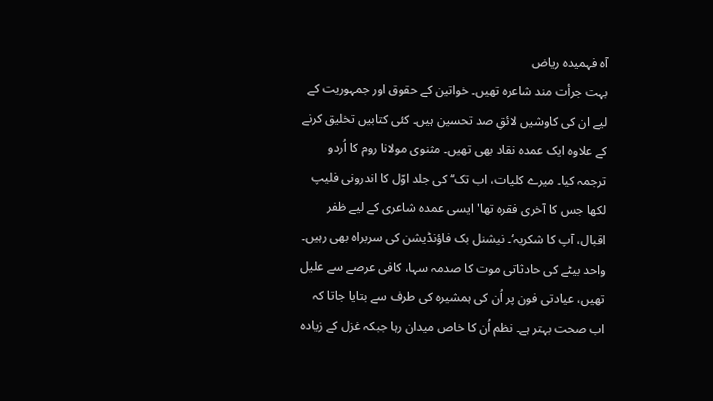آہ فہمیدہ ریاض
بہت جرأت مند شاعرہ تھیں۔ خواتین کے حقوق اور جمہوریت کے لیے ان کی کاوشیں لائقِ صد تحسین ہیں۔ کئی کتابیں تخلیق کرنے کے علاوہ ایک عمدہ نقاد بھی تھیں۔ مثنوی مولانا روم کا اُردو ترجمہ کیا۔ میرے کلیات، اب تک‘‘ کی جلد اوّل کا اندرونی فلیپ لکھا جس کا آخری فقرہ تھا' ایسی عمدہ شاعری کے لیے ظفر اقبال، آپ کا شکریہ‘۔ نیشنل بک فاؤنڈیشن کی سربراہ بھی رہیں۔ واحد بیٹے کی حادثاتی موت کا صدمہ سہا، کافی عرصے سے علیل تھیں، عیادتی فون پر اُن کی ہمشیرہ کی طرف سے بتایا جاتا کہ اب صحت بہتر ہے۔ نظم اُن کا خاص میدان رہا جبکہ غزل کے زیادہ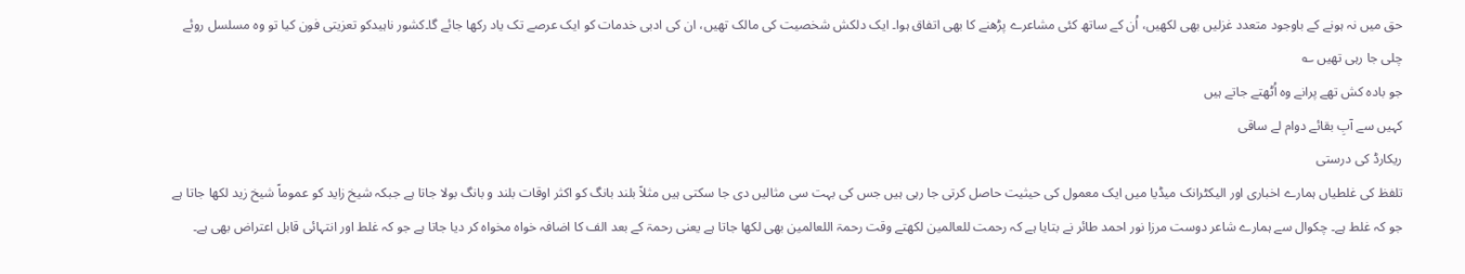حق میں نہ ہونے کے باوجود متعدد غزلیں بھی لکھیں، اُن کے ساتھ کئی مشاعرے پڑھنے کا بھی اتفاق ہوا۔ ایک دلکش شخصیت کی مالک تھیں، ان کی ادبی خدمات کو ایک عرصے تک یاد رکھا جائے گا۔کشور ناہیدکو تعزیتی فون کیا تو وہ مسلسل روئے چلی جا رہی تھیں ؎
جو بادہ کش تھے پرانے وہ اُٹھتے جاتے ہیں
کہیں سے آبِ بقائے دوام لے ساقی
ریکارڈ کی درستی
تلفظ کی غلطیاں ہمارے اخباری اور الیکٹرانک میڈیا میں ایک معمول کی حیثیت حاصل کرتی جا رہی ہیں جس کی بہت سی مثالیں دی جا سکتی ہیں مثلاً بلند بانگ کو اکثر اوقات بلند و بانگ بولا جاتا ہے جبکہ شیخ زاید کو عموماً شیخ زید لکھا جاتا ہے جو کہ غلط ہے۔ چکوال سے ہمارے شاعر دوست مرزا نور احمد طائر نے بتایا ہے کہ رحمت للعالمین لکھتے وقت رحمۃ اللعالمین بھی لکھا جاتا ہے یعنی رحمۃ کے بعد الف کا اضافہ خواہ مخواہ کر دیا جاتا ہے جو کہ غلط اور انتہائی قابل اعتراض بھی ہے۔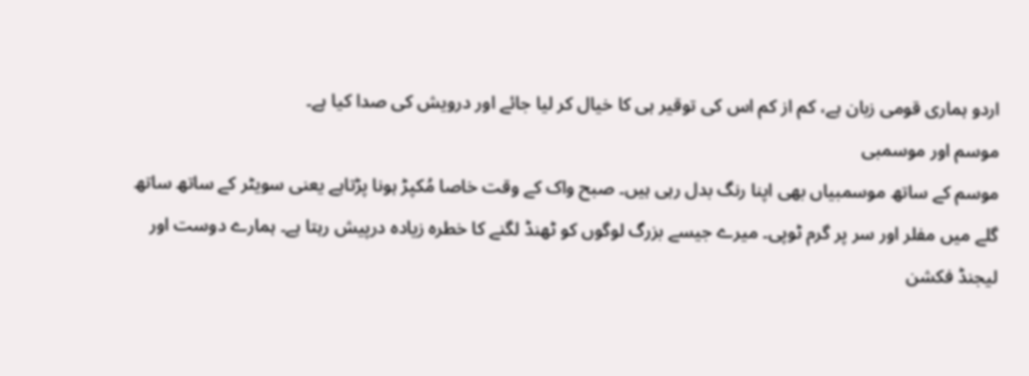اردو ہماری قومی زبان ہے، کم از کم اس کی توقیر ہی کا خیال کر لیا جائے اور درویش کی صدا کیا ہے۔
موسم اور موسمبی
موسم کے ساتھ موسمبیاں بھی اپنا رنگ بدل رہی ہیں۔ صبح واک کے وقت خاصا مُکپڑ ہونا پڑتاہے یعنی سویٹر کے ساتھ ساتھ گلے میں مفلر اور سر پر گرم ٹوپی۔ میرے جیسے بزرگ لوگوں کو ٹھنڈ لگنے کا خطرہ زیادہ درپیش رہتا ہے۔ ہمارے دوست اور لیجنڈ فکشن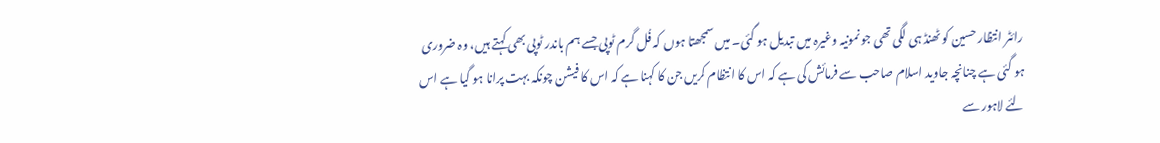رائٹر انتظار حسین کو ٹھنڈ ہی لگی تھی جو نمونیہ وغیرہ میں تبدیل ہو گئی۔ میں سمجھتا ہوں کہ فُل گرم ٹوپی جسے ہم باندر ٹوپی بھی کہتے ہیں، وہ ضروری ہو گئی ہے چنانچہ جاوید اسلام صاحب سے فرمائش کی ہے کہ اس کا انتظام کریں جن کا کہنا ہے کہ اس کا فیشن چونکہ بہت پرانا ہو گیا ہے اس لئے لاہور سے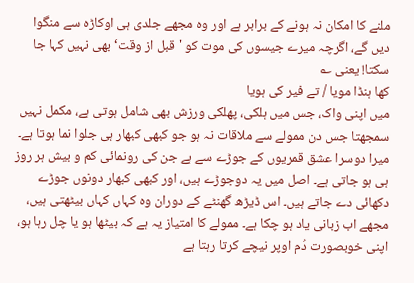ملنے کا امکان نہ ہونے کے برابر ہے اور وہ مجھے جلدی ہی اوکاڑہ سے منگوا دیں گے، اگرچہ میرے جیسوں کی موت کو 'قبل از وقت‘ بھی نہیں کہا جا سکتا! یعنی ؎
کھا ہنڈا مویا / تے فیر کی ہویا
میں اپنی واک، جس میں ہلکی، پھلکی ورزش بھی شامل ہوتی ہے، مکمل نہیں سمجھتا جس دن ممولے سے ملاقات نہ ہو جو کبھی کبھار ہی جلوا نما ہوتا ہے۔ میرا دوسرا عشق قمریوں کے جوڑے سے ہے جن کی رونمائی کم و بیش ہر روز ہی ہو جاتی ہے۔ اصل میں یہ دوجوڑے ہیں، اور کبھی کبھار دونوں جوڑے دکھائی دے جاتے ہیں۔ اس ڈیڑھ گھنٹے کے دوران وہ کہاں کہاں بیٹھتی ہیں، مجھے اب زبانی یاد ہو چکا ہے۔ ممولے کا امتیاز یہ ہے کہ بیٹھا ہو یا چل رہا ہو، اپنی خوبصورت دُم اوپر نیچے کرتا رہتا ہے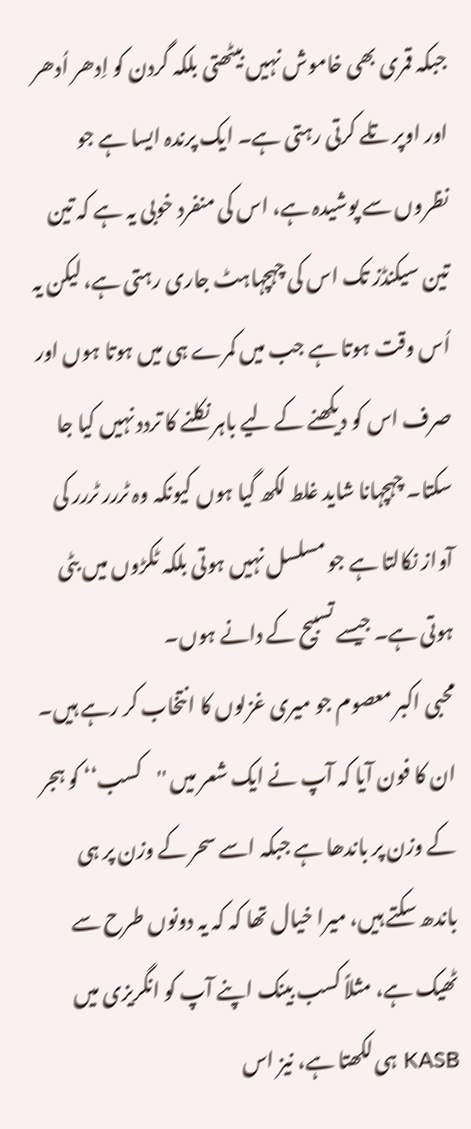جبکہ قمری بھی خاموش نہیں بیٹھتی بلکہ گردن کو اِدھر اُدھر اور اوپر تلے کرتی رہتی ہے۔ ایک پرندہ ایسا ہے جو نظروں سے پوشیدہ ہے، اس کی منفرد خوبی یہ ہے کہ تین تین سیکنڈز تک اس کی چہچہاہٹ جاری رہتی ہے، لیکن یہ اُس وقت ہوتا ہے جب میں کمرے ہی میں ہوتا ہوں اور صرف اس کو دیکھنے کے لیے باہر نکلنے کا تردد نہیں کیا جا سکتا۔ چہچہانا شاید غلط لکھ گیا ہوں کیونکہ وہ ٹررر ٹررر کی آواز نکالتا ہے جو مسلسل نہیں ہوتی بلکہ ٹکڑوں میں بٹی ہوتی ہے۔ جیسے تسبیح کے دانے ہوں۔
محبی اکبر معصوم جو میری غزلوں کا انتخاب کر رہے ہیں۔ ان کا فون آیا کہ آپ نے ایک شعر میں ''کسب‘‘ کو ہجر کے وزن پر باندھا ہے جبکہ اسے سحر کے وزن پر ہی باندھ سکتے ہیں، میرا خیال تھا کہ کہ یہ دونوں طرح سے ٹھیک ہے، مثلاً کسب بینک اپنے آپ کو انگریزی میں KASB ہی لکھتا ہے، نیز اس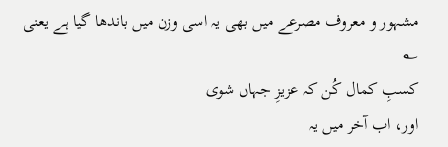مشہور و معروف مصرعے میں بھی یہ اسی وزن میں باندھا گیا ہے یعنی ؎
کسبِ کمال کُن کہ عزیزِ جہاں شوی
اور، اب آخر میں یہ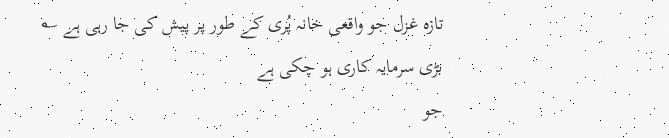تازہ غزل جو واقعی خانہ پُری کے طور پر پیش کی جا رہی ہے ؎
بڑی سرمایہ کاری ہو چکی ہے
جو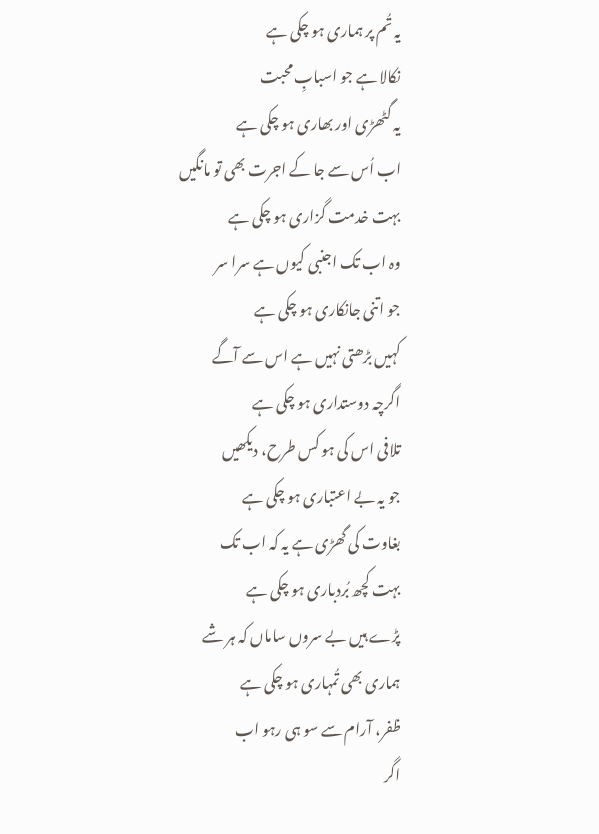یہ تُم پر ہماری ہو چکی ہے
نکالا ہے جو اسبابِ محبت
یہ گٹھڑی اور بھاری ہو چکی ہے
اب اُس سے جا کے اجرت بھی تو مانگیں
بہت خدمت گزاری ہو چکی ہے
وہ اب تک اجنبی کیوں ہے سرا سر
جو اتنی جانکاری ہو چکی ہے
کہیں بڑھتی نہیں ہے اس سے آگے
اگرچہ دوستداری ہو چکی ہے
تلافی اس کی ہو کس طرح، دیکھیں
جو یہ بے اعتباری ہو چکی ہے
بغاوت کی گھڑی ہے یہ کہ اب تک
بہت کچھ بُردباری ہو چکی ہے
پڑے ہیں بے سروں ساماں کہ ہر شے
ہماری بھی تُمہاری ہو چکی ہے
ظفر، آرام سے سو ہی رہو اب
اگر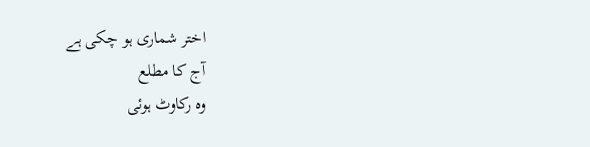اختر شماری ہو چکی ہے
آج کا مطلع
وہ رکاوٹ ہوئی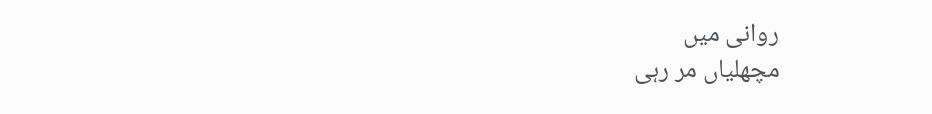روانی میں
مچھلیاں مر رہی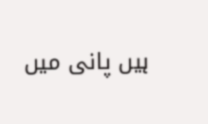ہیں پانی میں